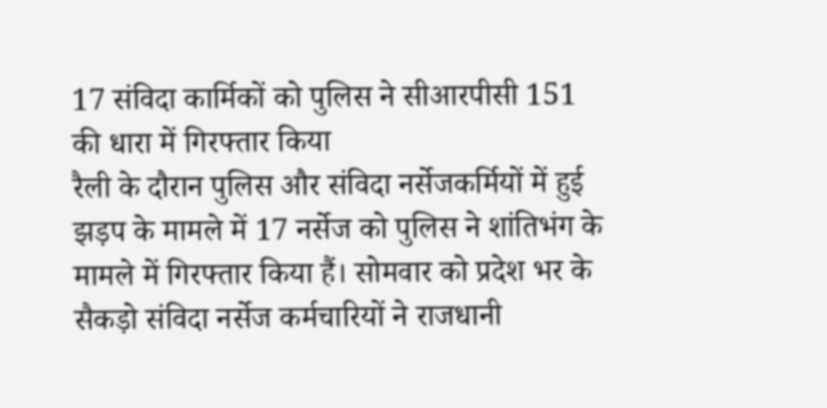17 संविदा कार्मिकों को पुलिस ने सीआरपीसी 151 की धारा में गिरफ्तार किया
रैली के दौरान पुलिस और संविदा नर्सेजकर्मियों में हुई झड़प के मामले में 17 नर्सेज को पुलिस ने शांतिभंग के मामले में गिरफ्तार किया हैं। सोमवार को प्रदेश भर के सैकड़ो संविदा नर्सेज कर्मचारियों ने राजधानी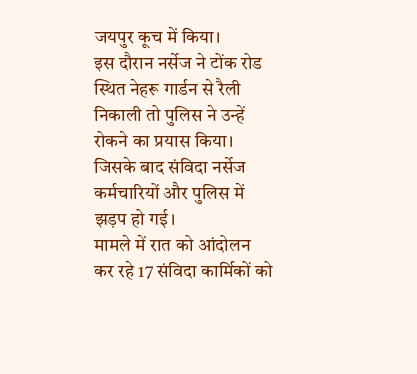जयपुर कूच में किया।
इस दौरान नर्सेज ने टोंक रोड स्थित नेहरू गार्डन से रैली निकाली तो पुलिस ने उन्हें रोकने का प्रयास किया। जिसके बाद संविदा नर्सेज कर्मचारियों और पुलिस में झड़प हो गई।
मामले में रात को आंदोलन कर रहे 17 संविदा कार्मिकों को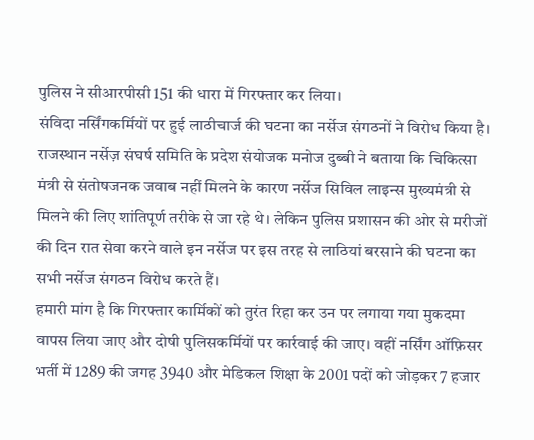पुलिस ने सीआरपीसी 151 की धारा में गिरफ्तार कर लिया।
संविदा नर्सिंगकर्मियों पर हुई लाठीचार्ज की घटना का नर्सेज संगठनों ने विरोध किया है।
राजस्थान नर्सेज़ संघर्ष समिति के प्रदेश संयोजक मनोज दुब्बी ने बताया कि चिकित्सा मंत्री से संतोषजनक जवाब नहीं मिलने के कारण नर्सेज सिविल लाइन्स मुख्यमंत्री से मिलने की लिए शांतिपूर्ण तरीके से जा रहे थे। लेकिन पुलिस प्रशासन की ओर से मरीजों की दिन रात सेवा करने वाले इन नर्सेज पर इस तरह से लाठियां बरसाने की घटना का सभी नर्सेज संगठन विरोध करते हैं।
हमारी मांग है कि गिरफ्तार कार्मिकों को तुरंत रिहा कर उन पर लगाया गया मुकदमा वापस लिया जाए और दोषी पुलिसकर्मियों पर कार्रवाई की जाए। वहीं नर्सिंग ऑफ़िसर भर्ती में 1289 की जगह 3940 और मेडिकल शिक्षा के 2001 पदों को जोड़कर 7 हजार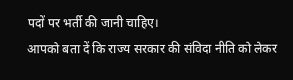पदों पर भर्ती की जानी चाहिए।
आपको बता दें कि राज्य सरकार की संविदा नीति को लेकर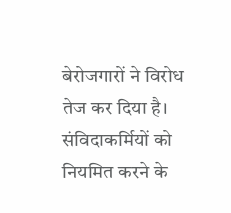बेरोजगारों ने विरोध तेज कर दिया है। संविदाकर्मियों को नियमित करने के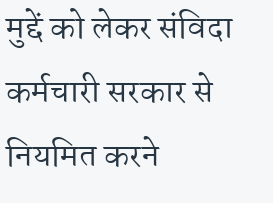मुद्दें को लेकर संविदा कर्मचारी सरकार से नियमित करने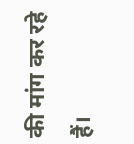की मांग कर रहे हैं।